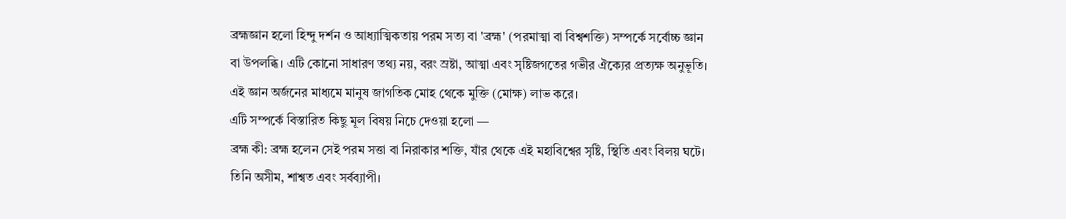ব্রহ্মজ্ঞান হলো হিন্দু দর্শন ও আধ্যাত্মিকতায় পরম সত্য বা 'ব্রহ্ম' (পরমাত্মা বা বিশ্বশক্তি) সম্পর্কে সর্বোচ্চ জ্ঞান বা উপলব্ধি। এটি কোনো সাধারণ তথ্য নয়, বরং স্রষ্টা, আত্মা এবং সৃষ্টিজগতের গভীর ঐক্যের প্রত্যক্ষ অনুভূতি। এই জ্ঞান অর্জনের মাধ্যমে মানুষ জাগতিক মোহ থেকে মুক্তি (মোক্ষ) লাভ করে।
এটি সম্পর্কে বিস্তারিত কিছু মূল বিষয় নিচে দেওয়া হলো —
ব্রহ্ম কী: ব্রহ্ম হলেন সেই পরম সত্তা বা নিরাকার শক্তি, যাঁর থেকে এই মহাবিশ্বের সৃষ্টি, স্থিতি এবং বিলয় ঘটে। তিনি অসীম, শাশ্বত এবং সর্বব্যাপী।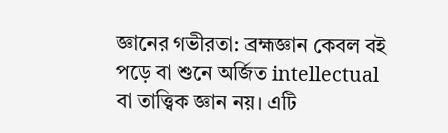জ্ঞানের গভীরতা: ব্রহ্মজ্ঞান কেবল বই পড়ে বা শুনে অর্জিত intellectual বা তাত্ত্বিক জ্ঞান নয়। এটি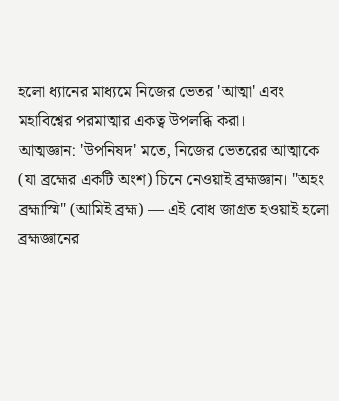হলো ধ্যানের মাধ্যমে নিজের ভেতর 'আত্মা' এবং মহাবিশ্বের পরমাত্মার একত্ব উপলব্ধি করা।
আত্মজ্ঞান: 'উপনিষদ' মতে, নিজের ভেতরের আত্মাকে (যা ব্রহ্মের একটি অংশ) চিনে নেওয়াই ব্রহ্মজ্ঞান। "অহং ব্রহ্মাস্মি" (আমিই ব্রহ্ম) — এই বোধ জাগ্রত হওয়াই হলো ব্রহ্মজ্ঞানের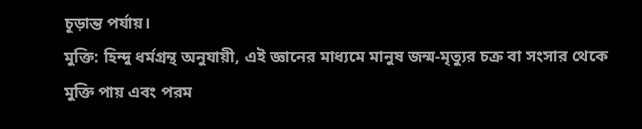চূড়ান্ত পর্যায়।
মুক্তি: হিন্দু ধর্মগ্রন্থ অনুযায়ী, এই জ্ঞানের মাধ্যমে মানুষ জন্ম-মৃত্যুর চক্র বা সংসার থেকে মুক্তি পায় এবং পরম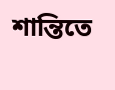শান্তিতে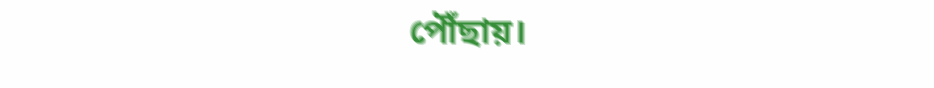পৌঁছায়।